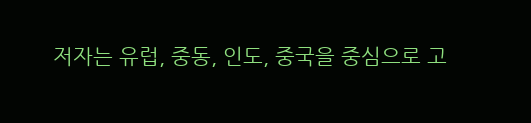저자는 유럽, 중동, 인도, 중국을 중심으로 고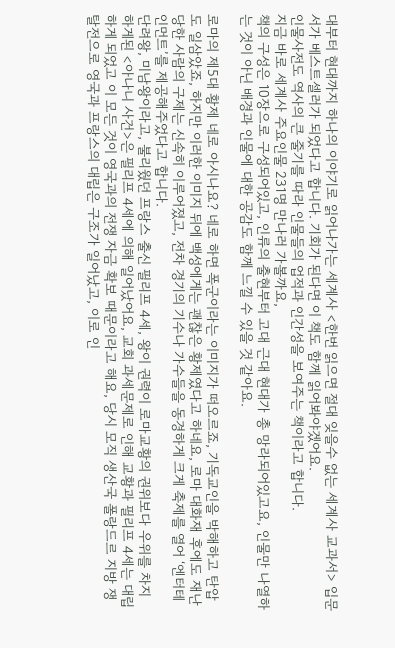대부터 현대까지 하나의 이야기로 읽어나가는 세계사 <한번 읽으면 절대 잊을수 없는 세계사 교과서> 입문서가 베스트셀러가 되었다고 합니다. 기회가 된다면 이 책도 함께 읽어봐야겠어요.
인물사전도 역사의 큰 줄기를 따라 인물들의 업적과 인간성을 보여주는 책이라고 합니다.
지금 바로 세계사 주요인물 231명 만나러 가볼까요,
책의 구성은 10장으로 구성되어있고, 인류의 출현부터 고대 근대 현대가 총 망라되어있고요, 인물만 나열하는 것이 아닌 배경과 인물에 대한 공감도 함께 느낄 수 있을 것 같아요.

로마의 제5대 황제 네로 아시나요? 네로 하면 폭군이라는 이미지가 떠오르죠, 기독교인을 박해하고 탄압도 일삼았죠, 하지만 이러한 이미지 뒤에 백성에게는 괜찮은 황제였다고 하네요, 로마 대화재 후에도 재난 당한 사람의 구제는 신속히 이루어졌고, 전차 경기의 기수나 가수들을 동경하게 크게 축제를 열어 ‘엔터테인먼트’를 제공해주었다고 합니다.
단려왕, 미남왕이라고, 불리웠던 프랑스 출신 필리프 4세, 왕이 권력이 로마교황의 권위보다 우위를 차지 하게된 <아나니 사건>은 필리프 4세에 의해 일어났어요, 교회 과세문제로 인해 교황과 필리프 4세는 대립하게 되었고 이 모든 것이 영국과의 전쟁 자금 확보 때문이라고 해요, 당시 모직 생산국 폴랑드르 지방 쟁탈전으로 영국과 프랑스의 대립은 구조가 일어났고, 이로 인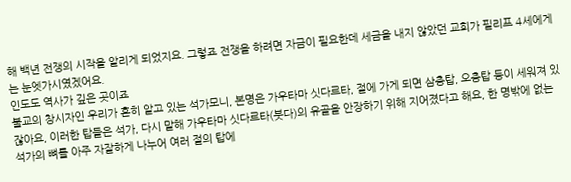해 백년 전쟁의 시작을 알리게 되었지요. 그렇죠 전쟁을 하려면 자금이 필요한데 세금을 내지 않았던 교회가 필리프 4세에게는 눈엣가시였겠어요.
인도도 역사가 깊은 곳이죠
불교의 창시자인 우리가 흔히 알고 있는 석가모니, 본명은 가우타마 싯다르타, 절에 가게 되면 삼층탑, 오층탑 등이 세워져 있잖아요, 이러한 탑들은 석가, 다시 말해 가우타마 싯다르타(붓다)의 유골을 안장하기 위해 지어졌다고 해요, 한 명밖에 없는 석가의 뼈를 아주 자잘하게 나누어 여러 절의 탑에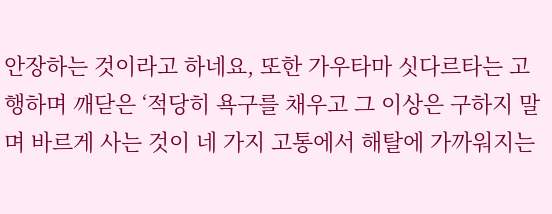안장하는 것이라고 하네요, 또한 가우타마 싯다르타는 고행하며 깨닫은 ‘적당히 욕구를 채우고 그 이상은 구하지 말며 바르게 사는 것이 네 가지 고통에서 해탈에 가까워지는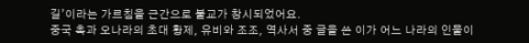길’이라는 가르침을 근간으로 불교가 창시되었어요.
중국 촉과 오나라의 초대 황제, 유비와 조조, 역사서 중 글을 쓴 이가 어느 나라의 인물이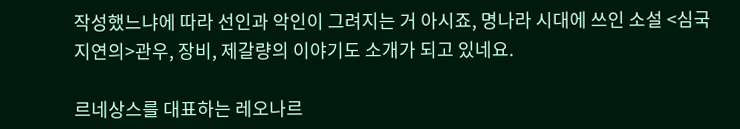작성했느냐에 따라 선인과 악인이 그려지는 거 아시죠, 명나라 시대에 쓰인 소설 <심국지연의>관우, 장비, 제갈량의 이야기도 소개가 되고 있네요.

르네상스를 대표하는 레오나르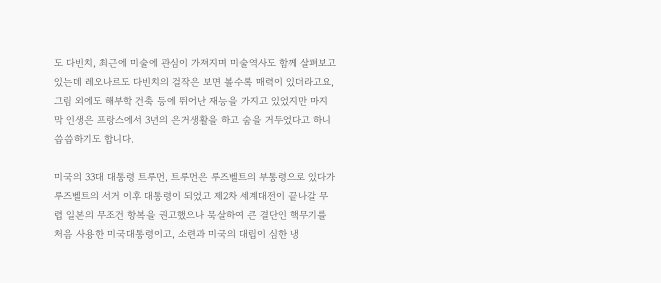도 다빈치, 최근에 미술에 관심이 가져지며 미술역사도 함께 살펴보고 있는데 레오나르도 다빈치의 걸작은 보면 볼수록 매력이 있더라고요, 그림 외에도 해부학 건축 등에 뛰어난 재능을 가지고 있었지만 마지막 인생은 프랑스에서 3년의 은거생활을 하고 숨을 거두었다고 하니 씁씁하기도 합니다.

미국의 33대 대통령 트루먼, 트루먼은 루즈벨트의 부통령으로 있다가 루즈벨트의 서거 이후 대통령이 되었고 제2차 세계대전이 끝나갈 무렵 일본의 무조건 항복을 권고했으나 묵살하여 큰 결단인 핵무기를 처음 사용한 미국대통령이고, 소련과 미국의 대립이 심한 냉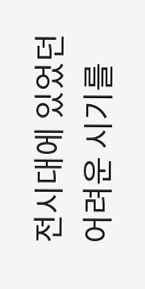전시대에 있었던 어려운 시기를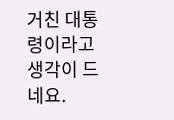거친 대통령이라고 생각이 드네요.